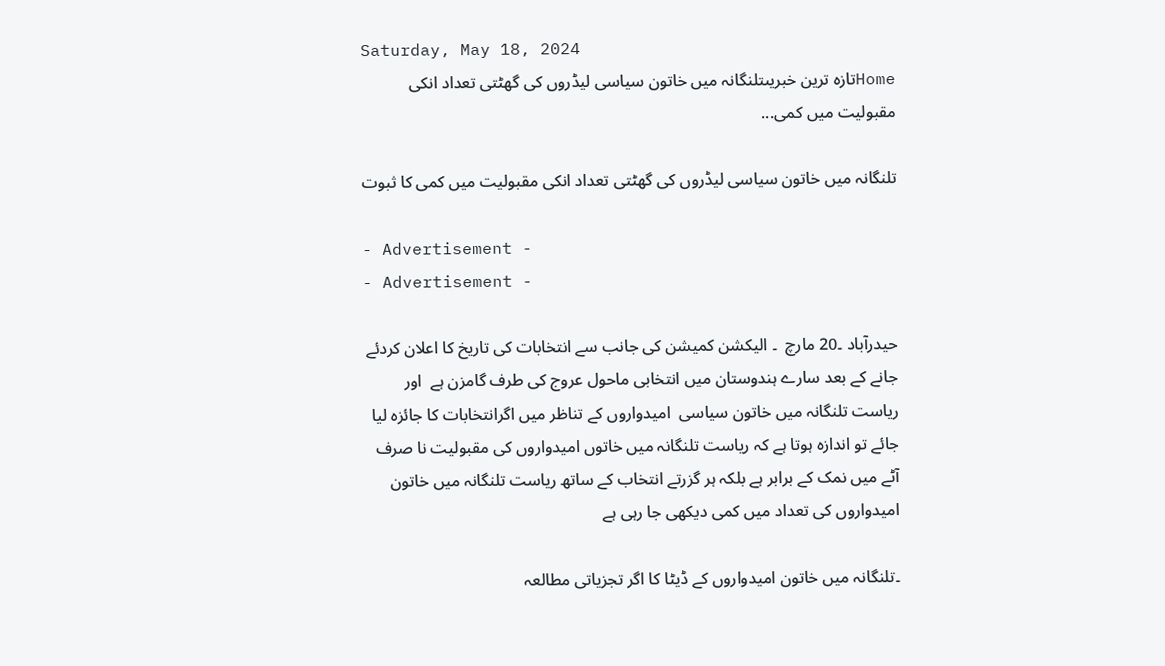Saturday, May 18, 2024
Homeتازہ ترین خبریںتلنگانہ میں خاتون سیاسی لیڈروں کی گھٹتی تعداد انکی مقبولیت میں کمی...

تلنگانہ میں خاتون سیاسی لیڈروں کی گھٹتی تعداد انکی مقبولیت میں کمی کا ثبوت

- Advertisement -
- Advertisement -

حیدرآباد ۔20 مارچ  ۔ الیکشن کمیشن کی جانب سے انتخابات کی تاریخ کا اعلان کردئے جانے کے بعد سارے ہندوستان میں انتخابی ماحول عروج کی طرف گامزن ہے  اور ریاست تلنگانہ میں خاتون سیاسی  امیدواروں کے تناظر میں اگرانتخابات کا جائزہ لیا جائے تو اندازہ ہوتا ہے کہ ریاست تلنگانہ میں خاتوں امیدواروں کی مقبولیت نا صرف آٹے میں نمک کے برابر ہے بلکہ ہر گزرتے انتخاب کے ساتھ ریاست تلنگانہ میں خاتون امیدواروں کی تعداد میں کمی دیکھی جا رہی ہے

۔تلنگانہ میں خاتون امیدواروں کے ڈیٹا کا اگر تجزیاتی مطالعہ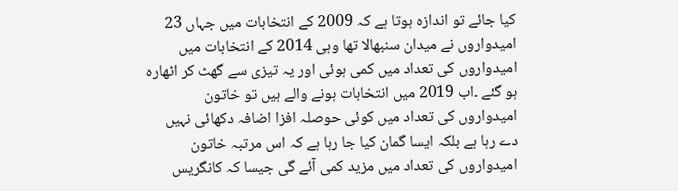کیا جائے تو اندازہ ہوتا ہے کہ 2009 کے انتخابات میں جہاں 23 امیدواروں نے میدان سنبھالا تھا وہی 2014 کے انتخابات میں امیدواروں کی تعداد میں کمی ہوئی اور یہ تیزی سے گھٹ کر اٹھارہ ہو گئے ۔اب 2019 میں انتخابات ہونے والے ہیں تو خاتون امیدواروں کی تعداد میں کوئی حوصلہ افزا اضافہ دکھائی نہیں دے رہا ہے بلکہ ایسا گمان کیا جا رہا ہے کہ اس مرتبہ خاتون امیدواروں کی تعداد میں مزید کمی آئے گی جیسا کہ کانگریس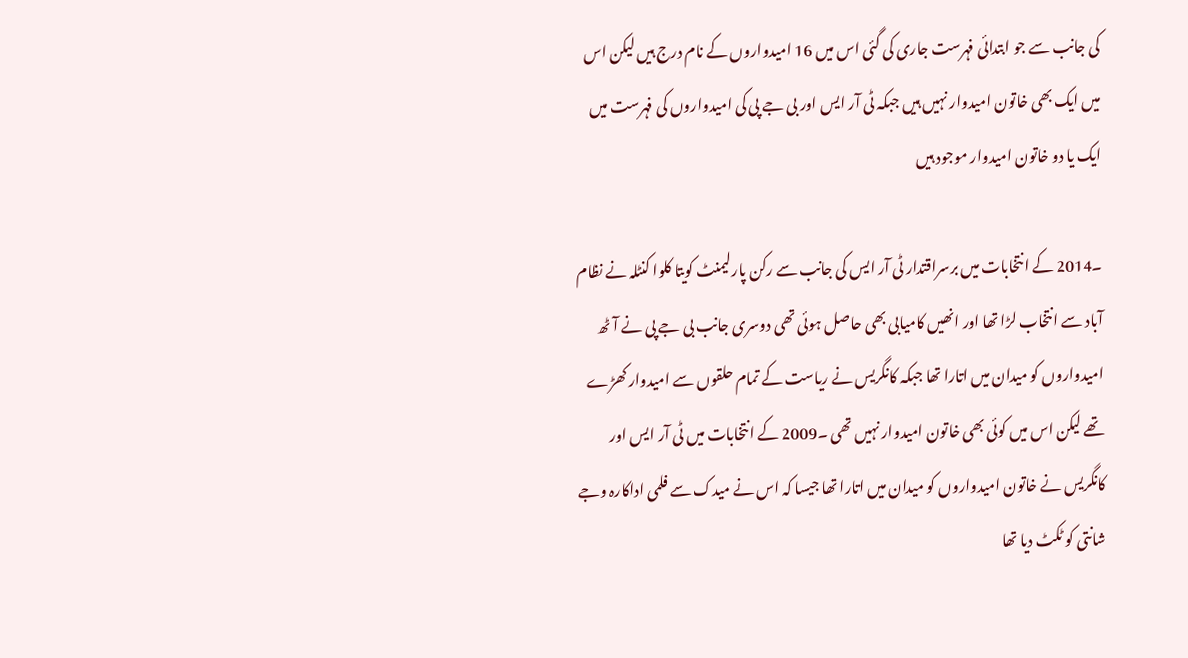کی جانب سے جو ابتدائی فہرست جاری کی گئی اس میں 16 امیدواروں کے نام درج ہیں لیکن اس میں ایک بھی خاتون امیدوار نہیں ہیں جبکہ ٹی آر ایس اور بی جے پی کی امیدواروں کی فہرست میں ایک یا دو خاتون امیدوار موجود ہیں

۔2014 کے انتخابات میں برسراقتدار ٹی آر ایس کی جانب سے رکن پارلیمنٹ کویتا کلوا کنٹلہ نے نظام آباد سے انتخاب لڑا تھا اور انھیں کامیابی بھی حاصل ہوئی تھی دوسری جانب بی جے پی نے آٹھ امیدواروں کو میدان میں اتارا تھا جبکہ کانگریس نے ریاست کے تمام حلقوں سے امیدوار کھڑے تھے لیکن اس میں کوئی بھی خاتون امیدوار نہیں تھی ۔2009 کے انتخابات میں ٹی آر ایس اور کانگریس نے خاتون امیدواروں کو میدان میں اتارا تھا جیسا کہ اس نے میدک سے فلمی اداکارہ وجے شانتی کو ٹکٹ دیا تھا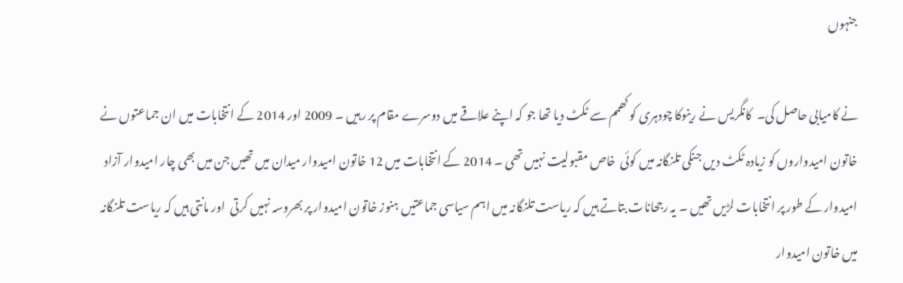جنہوں

نے کامیابی حاصل کی۔  کانگریس نے رینوکا چودہری کو کھمم سے ٹکٹ دیا تھا جو کہ اپنے علاقے میں دوسرے مقام پر رہیں ۔ 2009 اور 2014 کے انتخابات میں ان جماعتوں نے خاتون امیدواروں کو زیادہ ٹکٹ دیں جنکی تلنگانہ میں کوئی  خاص مقبولیت نہیں تھی ۔ 2014 کے انتخابات میں 12 خاتون امیدوار میدان میں تھیں جن میں بھی چار امیدوار آزاد امیدوار کے طور پر انتخابات لڑیں تھیں ۔ یہ رجحانات بتاتے ہیں کہ ریاست تلنگانہ میں اہم سیاسی جماعتیں ہنوز خاتون امیدوار پر بھروسہ نہیں کرتی  اور مانتی ہیں کہ ریاست تلنگانہ میں خاتون امیدوار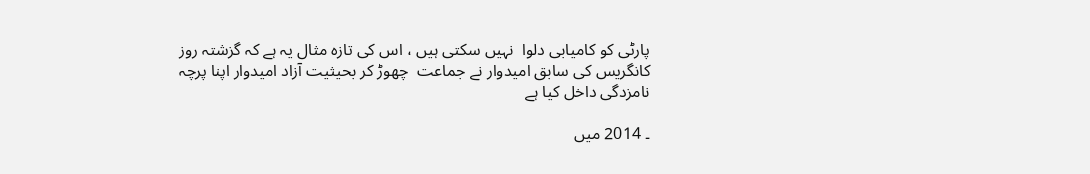پارٹی کو کامیابی دلوا  نہیں سکتی ہیں ، اس کی تازہ مثال یہ ہے کہ گزشتہ روز کانگریس کی سابق امیدوار نے جماعت  چھوڑ کر بحیثیت آزاد امیدوار اپنا پرچہ نامزدگی داخل کیا ہے

۔ 2014 میں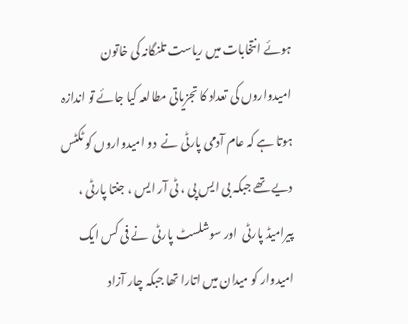ہوئے انتخابات میں ریاست تلنگانہ کی خاتون امیدواروں کی تعداد کا تجزیاتی مطالعہ کیا جائے تو اندازہ ہوتا ہے کہ عام آدمی پارٹی نے  دو امیدواروں کو ٹکٹس دیے تھے جبکہ بی ایس پی ، ٹی آر ایس ، جنتا پارٹی ، پیرامیڈ پارٹی  اور سوشلسٹ پارٹی  نے فی کس ایک امیدوار کو میدان میں اتارا تھا جبکہ چار آزاد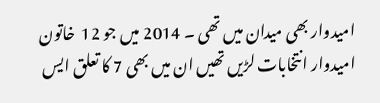امیدوار بھی میدان میں تھی ۔ 2014 میں جو 12  خاتون امیدوار انتخابات لڑیں تھیں ان میں بھی 7 کا تعلق ایس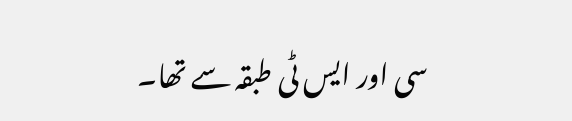سی اور ایس ٹی طبقہ سے تھا۔